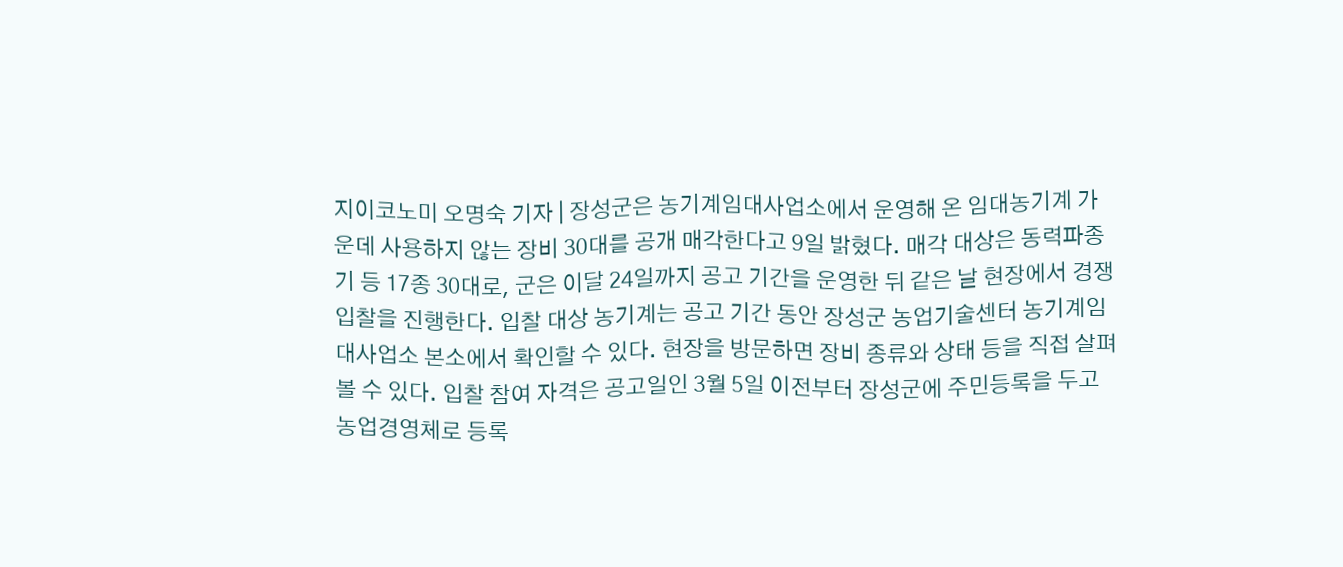지이코노미 오명숙 기자 | 장성군은 농기계임대사업소에서 운영해 온 임대농기계 가운데 사용하지 않는 장비 30대를 공개 매각한다고 9일 밝혔다. 매각 대상은 동력파종기 등 17종 30대로, 군은 이달 24일까지 공고 기간을 운영한 뒤 같은 날 현장에서 경쟁입찰을 진행한다. 입찰 대상 농기계는 공고 기간 동안 장성군 농업기술센터 농기계임대사업소 본소에서 확인할 수 있다. 현장을 방문하면 장비 종류와 상태 등을 직접 살펴볼 수 있다. 입찰 참여 자격은 공고일인 3월 5일 이전부터 장성군에 주민등록을 두고 농업경영체로 등록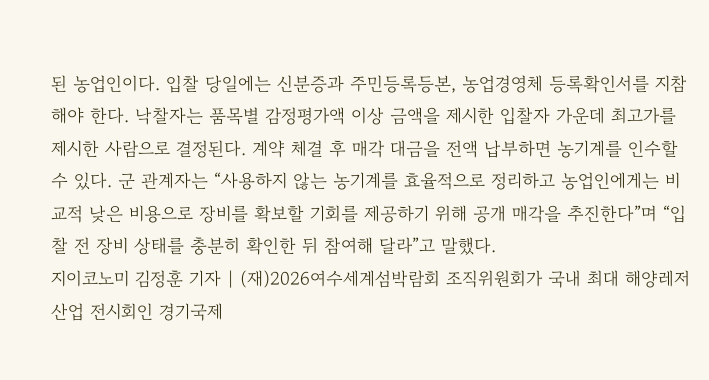된 농업인이다. 입찰 당일에는 신분증과 주민등록등본, 농업경영체 등록확인서를 지참해야 한다. 낙찰자는 품목별 감정평가액 이상 금액을 제시한 입찰자 가운데 최고가를 제시한 사람으로 결정된다. 계약 체결 후 매각 대금을 전액 납부하면 농기계를 인수할 수 있다. 군 관계자는 “사용하지 않는 농기계를 효율적으로 정리하고 농업인에게는 비교적 낮은 비용으로 장비를 확보할 기회를 제공하기 위해 공개 매각을 추진한다”며 “입찰 전 장비 상태를 충분히 확인한 뒤 참여해 달라”고 말했다.
지이코노미 김정훈 기자 | (재)2026여수세계섬박람회 조직위원회가 국내 최대 해양레저 산업 전시회인 경기국제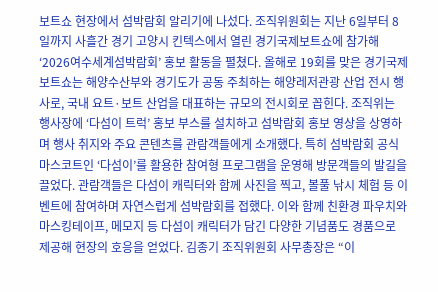보트쇼 현장에서 섬박람회 알리기에 나섰다. 조직위원회는 지난 6일부터 8일까지 사흘간 경기 고양시 킨텍스에서 열린 경기국제보트쇼에 참가해 ‘2026여수세계섬박람회’ 홍보 활동을 펼쳤다. 올해로 19회를 맞은 경기국제보트쇼는 해양수산부와 경기도가 공동 주최하는 해양레저관광 산업 전시 행사로, 국내 요트·보트 산업을 대표하는 규모의 전시회로 꼽힌다. 조직위는 행사장에 ‘다섬이 트럭’ 홍보 부스를 설치하고 섬박람회 홍보 영상을 상영하며 행사 취지와 주요 콘텐츠를 관람객들에게 소개했다. 특히 섬박람회 공식 마스코트인 ‘다섬이’를 활용한 참여형 프로그램을 운영해 방문객들의 발길을 끌었다. 관람객들은 다섬이 캐릭터와 함께 사진을 찍고, 볼풀 낚시 체험 등 이벤트에 참여하며 자연스럽게 섬박람회를 접했다. 이와 함께 친환경 파우치와 마스킹테이프, 메모지 등 다섬이 캐릭터가 담긴 다양한 기념품도 경품으로 제공해 현장의 호응을 얻었다. 김종기 조직위원회 사무총장은 “이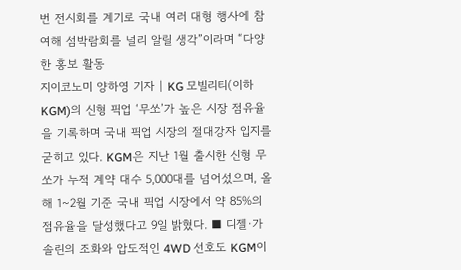번 전시회를 계기로 국내 여러 대형 행사에 참여해 섬박람회를 널리 알릴 생각”이라며 “다양한 홍보 활동
지이코노미 양하영 기자 | KG 모빌리티(이하 KGM)의 신형 픽업 ‘무쏘’가 높은 시장 점유율을 기록하며 국내 픽업 시장의 절대강자 입지를 굳히고 있다. KGM은 지난 1월 출시한 신형 무쏘가 누적 계약 대수 5,000대를 넘어섰으며, 올해 1~2월 기준 국내 픽업 시장에서 약 85%의 점유율을 달성했다고 9일 밝혔다. ■ 디젤·가솔린의 조화와 압도적인 4WD 선호도 KGM이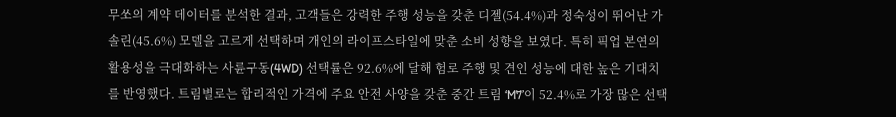무쏘의 계약 데이터를 분석한 결과, 고객들은 강력한 주행 성능을 갖춘 디젤(54.4%)과 정숙성이 뛰어난 가솔린(45.6%) 모델을 고르게 선택하며 개인의 라이프스타일에 맞춘 소비 성향을 보였다. 특히 픽업 본연의 활용성을 극대화하는 사륜구동(4WD) 선택률은 92.6%에 달해 험로 주행 및 견인 성능에 대한 높은 기대치를 반영했다. 트림별로는 합리적인 가격에 주요 안전 사양을 갖춘 중간 트림 ‘M7’이 52.4%로 가장 많은 선택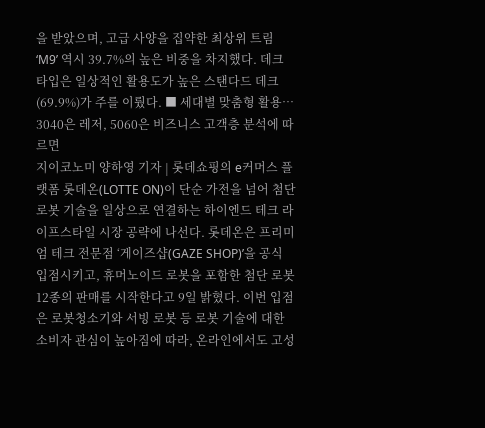을 받았으며, 고급 사양을 집약한 최상위 트림 ‘M9’ 역시 39.7%의 높은 비중을 차지했다. 데크 타입은 일상적인 활용도가 높은 스탠다드 데크(69.9%)가 주를 이뤘다. ■ 세대별 맞춤형 활용… 3040은 레저, 5060은 비즈니스 고객층 분석에 따르면
지이코노미 양하영 기자 | 롯데쇼핑의 e커머스 플랫폼 롯데온(LOTTE ON)이 단순 가전을 넘어 첨단 로봇 기술을 일상으로 연결하는 하이엔드 테크 라이프스타일 시장 공략에 나선다. 롯데온은 프리미엄 테크 전문점 ‘게이즈샵(GAZE SHOP)’을 공식 입점시키고, 휴머노이드 로봇을 포함한 첨단 로봇 12종의 판매를 시작한다고 9일 밝혔다. 이번 입점은 로봇청소기와 서빙 로봇 등 로봇 기술에 대한 소비자 관심이 높아짐에 따라, 온라인에서도 고성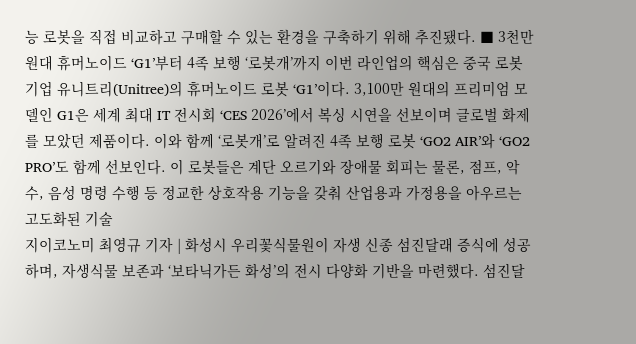능 로봇을 직접 비교하고 구매할 수 있는 환경을 구축하기 위해 추진됐다. ■ 3천만 원대 휴머노이드 ‘G1’부터 4족 보행 ‘로봇개’까지 이번 라인업의 핵심은 중국 로봇 기업 유니트리(Unitree)의 휴머노이드 로봇 ‘G1’이다. 3,100만 원대의 프리미엄 모델인 G1은 세계 최대 IT 전시회 ‘CES 2026’에서 복싱 시연을 선보이며 글로벌 화제를 모았던 제품이다. 이와 함께 ‘로봇개’로 알려진 4족 보행 로봇 ‘GO2 AIR’와 ‘GO2 PRO’도 함께 선보인다. 이 로봇들은 계단 오르기와 장애물 회피는 물론, 점프, 악수, 음성 명령 수행 등 정교한 상호작용 기능을 갖춰 산업용과 가정용을 아우르는 고도화된 기술
지이코노미 최영규 기자 | 화성시 우리꽃식물원이 자생 신종 섬진달래 증식에 성공하며, 자생식물 보존과 ‘보타닉가든 화성’의 전시 다양화 기반을 마련했다. 섬진달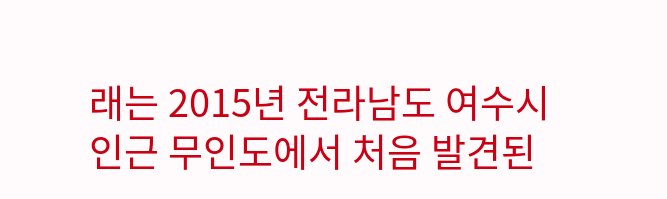래는 2015년 전라남도 여수시 인근 무인도에서 처음 발견된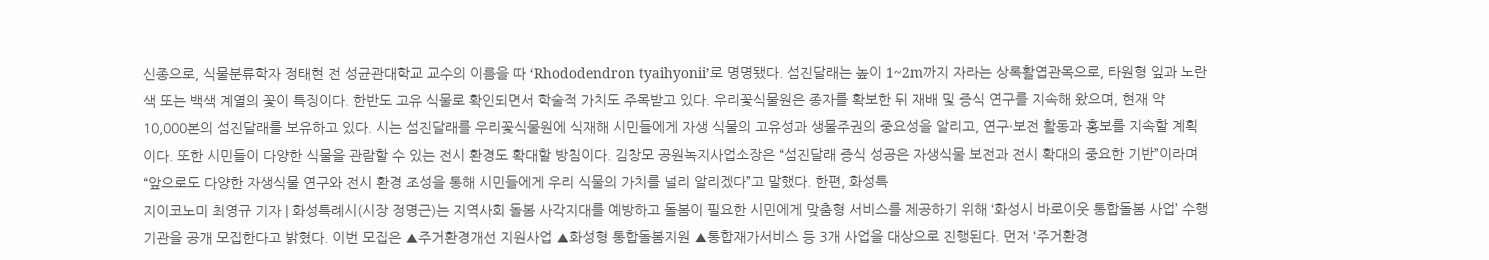신종으로, 식물분류학자 정태현 전 성균관대학교 교수의 이름을 따 ‘Rhododendron tyaihyonii’로 명명됐다. 섬진달래는 높이 1~2m까지 자라는 상록활엽관목으로, 타원형 잎과 노란색 또는 백색 계열의 꽃이 특징이다. 한반도 고유 식물로 확인되면서 학술적 가치도 주목받고 있다. 우리꽃식물원은 종자를 확보한 뒤 재배 및 증식 연구를 지속해 왔으며, 현재 약 10,000본의 섬진달래를 보유하고 있다. 시는 섬진달래를 우리꽃식물원에 식재해 시민들에게 자생 식물의 고유성과 생물주권의 중요성을 알리고, 연구·보전 활동과 홍보를 지속할 계획이다. 또한 시민들이 다양한 식물을 관람할 수 있는 전시 환경도 확대할 방침이다. 김창모 공원녹지사업소장은 “섬진달래 증식 성공은 자생식물 보전과 전시 확대의 중요한 기반”이라며 “앞으로도 다양한 자생식물 연구와 전시 환경 조성을 통해 시민들에게 우리 식물의 가치를 널리 알리겠다”고 말했다. 한편, 화성특
지이코노미 최영규 기자 | 화성특례시(시장 정명근)는 지역사회 돌봄 사각지대를 예방하고 돌봄이 필요한 시민에게 맞춤형 서비스를 제공하기 위해 ‘화성시 바로이웃 통합돌봄 사업’ 수행기관을 공개 모집한다고 밝혔다. 이번 모집은 ▲주거환경개선 지원사업 ▲화성형 통합돌봄지원 ▲통합재가서비스 등 3개 사업을 대상으로 진행된다. 먼저 ‘주거환경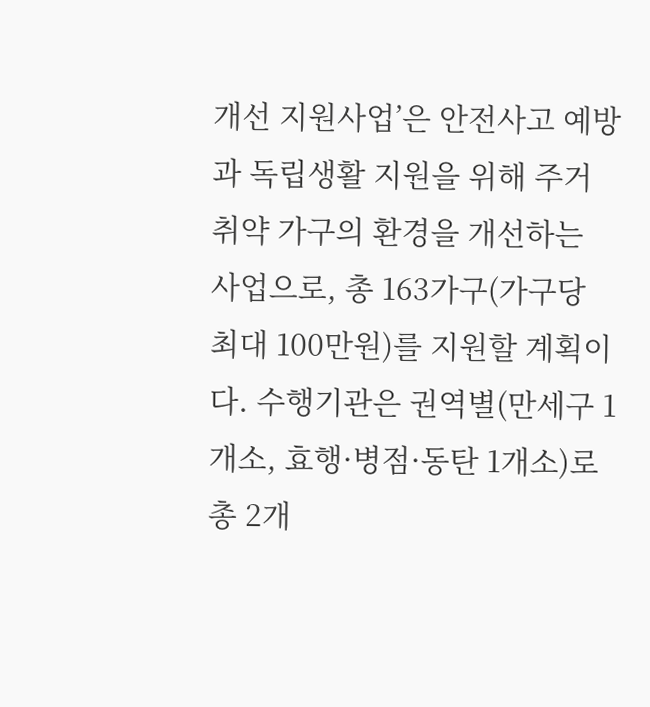개선 지원사업’은 안전사고 예방과 독립생활 지원을 위해 주거 취약 가구의 환경을 개선하는 사업으로, 총 163가구(가구당 최대 100만원)를 지원할 계획이다. 수행기관은 권역별(만세구 1개소, 효행·병점·동탄 1개소)로 총 2개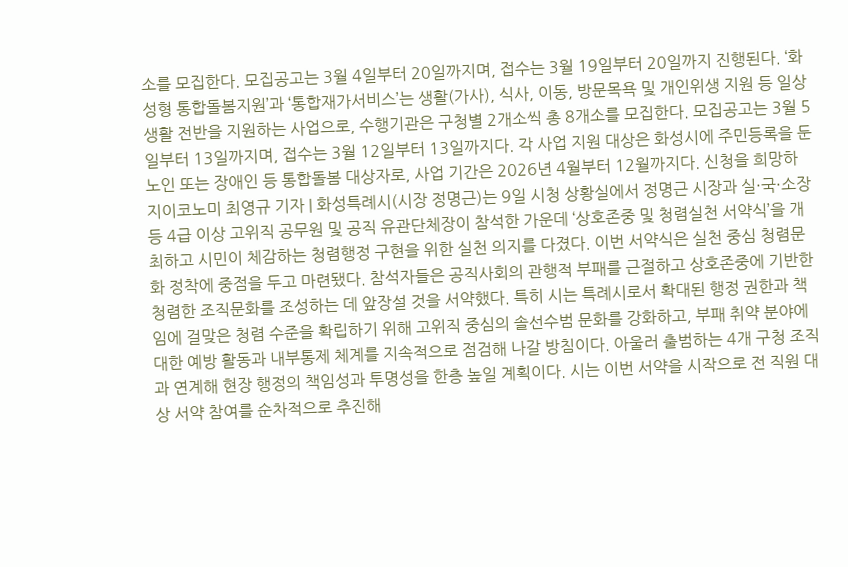소를 모집한다. 모집공고는 3월 4일부터 20일까지며, 접수는 3월 19일부터 20일까지 진행된다. ‘화성형 통합돌봄지원’과 ‘통합재가서비스’는 생활(가사), 식사, 이동, 방문목욕 및 개인위생 지원 등 일상생활 전반을 지원하는 사업으로, 수행기관은 구청별 2개소씩 총 8개소를 모집한다. 모집공고는 3월 5일부터 13일까지며, 접수는 3월 12일부터 13일까지다. 각 사업 지원 대상은 화성시에 주민등록을 둔 노인 또는 장애인 등 통합돌봄 대상자로, 사업 기간은 2026년 4월부터 12월까지다. 신청을 희망하
지이코노미 최영규 기자 | 화성특례시(시장 정명근)는 9일 시청 상황실에서 정명근 시장과 실·국·소장 등 4급 이상 고위직 공무원 및 공직 유관단체장이 참석한 가운데 ‘상호존중 및 청렴실천 서약식’을 개최하고 시민이 체감하는 청렴행정 구현을 위한 실천 의지를 다졌다. 이번 서약식은 실천 중심 청렴문화 정착에 중점을 두고 마련됐다. 참석자들은 공직사회의 관행적 부패를 근절하고 상호존중에 기반한 청렴한 조직문화를 조성하는 데 앞장설 것을 서약했다. 특히 시는 특례시로서 확대된 행정 권한과 책임에 걸맞은 청렴 수준을 확립하기 위해 고위직 중심의 솔선수범 문화를 강화하고, 부패 취약 분야에 대한 예방 활동과 내부통제 체계를 지속적으로 점검해 나갈 방침이다. 아울러 출범하는 4개 구청 조직과 연계해 현장 행정의 책임성과 투명성을 한층 높일 계획이다. 시는 이번 서약을 시작으로 전 직원 대상 서약 참여를 순차적으로 추진해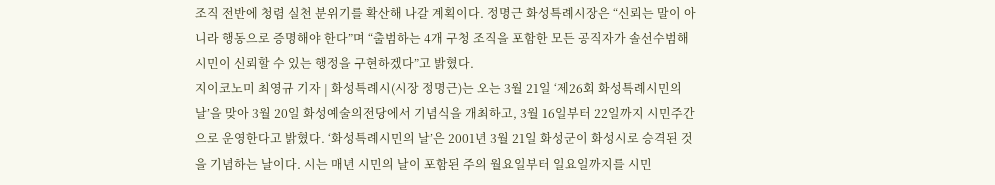조직 전반에 청렴 실천 분위기를 확산해 나갈 계획이다. 정명근 화성특례시장은 “신뢰는 말이 아니라 행동으로 증명해야 한다”며 “출범하는 4개 구청 조직을 포함한 모든 공직자가 솔선수범해 시민이 신뢰할 수 있는 행정을 구현하겠다”고 밝혔다.
지이코노미 최영규 기자 | 화성특례시(시장 정명근)는 오는 3월 21일 ‘제26회 화성특례시민의 날’을 맞아 3월 20일 화성예술의전당에서 기념식을 개최하고, 3월 16일부터 22일까지 시민주간으로 운영한다고 밝혔다. ‘화성특례시민의 날’은 2001년 3월 21일 화성군이 화성시로 승격된 것을 기념하는 날이다. 시는 매년 시민의 날이 포함된 주의 월요일부터 일요일까지를 시민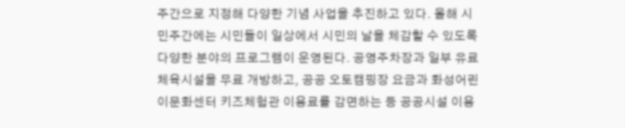주간으로 지정해 다양한 기념 사업을 추진하고 있다. 올해 시민주간에는 시민들이 일상에서 시민의 날을 체감할 수 있도록 다양한 분야의 프로그램이 운영된다. 공영주차장과 일부 유료 체육시설을 무료 개방하고, 공공 오토캠핑장 요금과 화성어린이문화센터 키즈체험관 이용료를 감면하는 등 공공시설 이용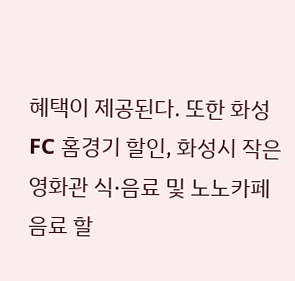혜택이 제공된다. 또한 화성FC 홈경기 할인, 화성시 작은영화관 식·음료 및 노노카페 음료 할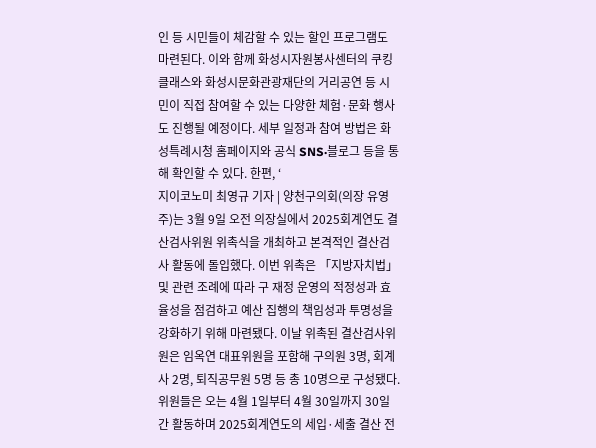인 등 시민들이 체감할 수 있는 할인 프로그램도 마련된다. 이와 함께 화성시자원봉사센터의 쿠킹 클래스와 화성시문화관광재단의 거리공연 등 시민이 직접 참여할 수 있는 다양한 체험·문화 행사도 진행될 예정이다. 세부 일정과 참여 방법은 화성특례시청 홈페이지와 공식 SNS·블로그 등을 통해 확인할 수 있다. 한편, ‘
지이코노미 최영규 기자 | 양천구의회(의장 유영주)는 3월 9일 오전 의장실에서 2025회계연도 결산검사위원 위촉식을 개최하고 본격적인 결산검사 활동에 돌입했다. 이번 위촉은 「지방자치법」 및 관련 조례에 따라 구 재정 운영의 적정성과 효율성을 점검하고 예산 집행의 책임성과 투명성을 강화하기 위해 마련됐다. 이날 위촉된 결산검사위원은 임옥연 대표위원을 포함해 구의원 3명, 회계사 2명, 퇴직공무원 5명 등 총 10명으로 구성됐다. 위원들은 오는 4월 1일부터 4월 30일까지 30일간 활동하며 2025회계연도의 세입·세출 결산 전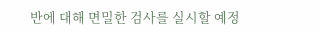반에 대해 면밀한 검사를 실시할 예정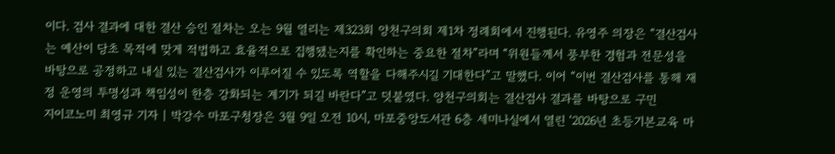이다. 검사 결과에 대한 결산 승인 절차는 오는 9월 열리는 제323회 양천구의회 제1차 정례회에서 진행된다. 유영주 의장은 “결산검사는 예산이 당초 목적에 맞게 적법하고 효율적으로 집행됐는지를 확인하는 중요한 절차”라며 “위원들께서 풍부한 경험과 전문성을 바탕으로 공정하고 내실 있는 결산검사가 이루어질 수 있도록 역할을 다해주시길 기대한다”고 말했다. 이어 “이번 결산검사를 통해 재정 운영의 투명성과 책임성이 한층 강화되는 계기가 되길 바란다”고 덧붙였다. 양천구의회는 결산검사 결과를 바탕으로 구민
지이코노미 최영규 기자 | 박강수 마포구청장은 3월 9일 오전 10시, 마포중앙도서관 6층 세미나실에서 열린 ‘2026년 초등기본교육 마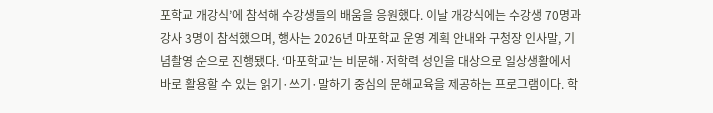포학교 개강식’에 참석해 수강생들의 배움을 응원했다. 이날 개강식에는 수강생 70명과 강사 3명이 참석했으며, 행사는 2026년 마포학교 운영 계획 안내와 구청장 인사말, 기념촬영 순으로 진행됐다. ‘마포학교’는 비문해·저학력 성인을 대상으로 일상생활에서 바로 활용할 수 있는 읽기·쓰기·말하기 중심의 문해교육을 제공하는 프로그램이다. 학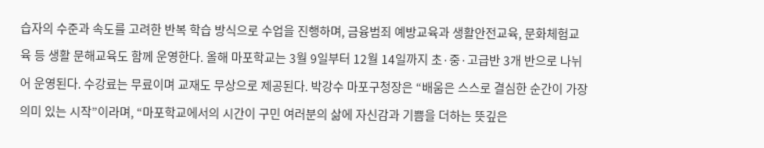습자의 수준과 속도를 고려한 반복 학습 방식으로 수업을 진행하며, 금융범죄 예방교육과 생활안전교육, 문화체험교육 등 생활 문해교육도 함께 운영한다. 올해 마포학교는 3월 9일부터 12월 14일까지 초·중·고급반 3개 반으로 나뉘어 운영된다. 수강료는 무료이며 교재도 무상으로 제공된다. 박강수 마포구청장은 “배움은 스스로 결심한 순간이 가장 의미 있는 시작”이라며, “마포학교에서의 시간이 구민 여러분의 삶에 자신감과 기쁨을 더하는 뜻깊은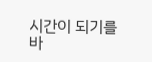시간이 되기를 바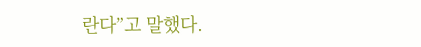란다”고 말했다.